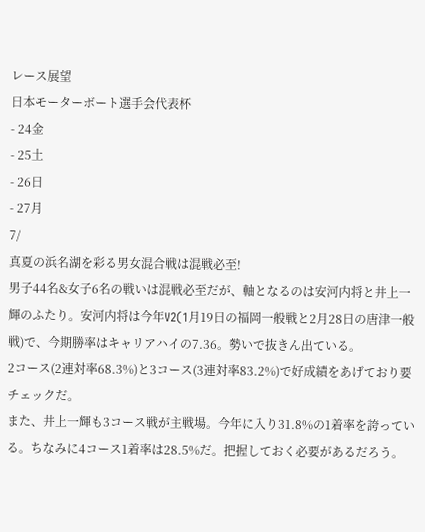レース展望
日本モーターボート選手会代表杯
- 24金
- 25土
- 26日
- 27月
7/
真夏の浜名湖を彩る男女混合戦は混戦必至!
男子44名&女子6名の戦いは混戦必至だが、軸となるのは安河内将と井上一輝のふたり。安河内将は今年V2(1月19日の福岡一般戦と2月28日の唐津一般戦)で、今期勝率はキャリアハイの7.36。勢いで抜きん出ている。
2コース(2連対率68.3%)と3コース(3連対率83.2%)で好成績をあげており要チェックだ。
また、井上一輝も3コース戦が主戦場。今年に入り31.8%の1着率を誇っている。ちなみに4コース1着率は28.5%だ。把握しておく必要があるだろう。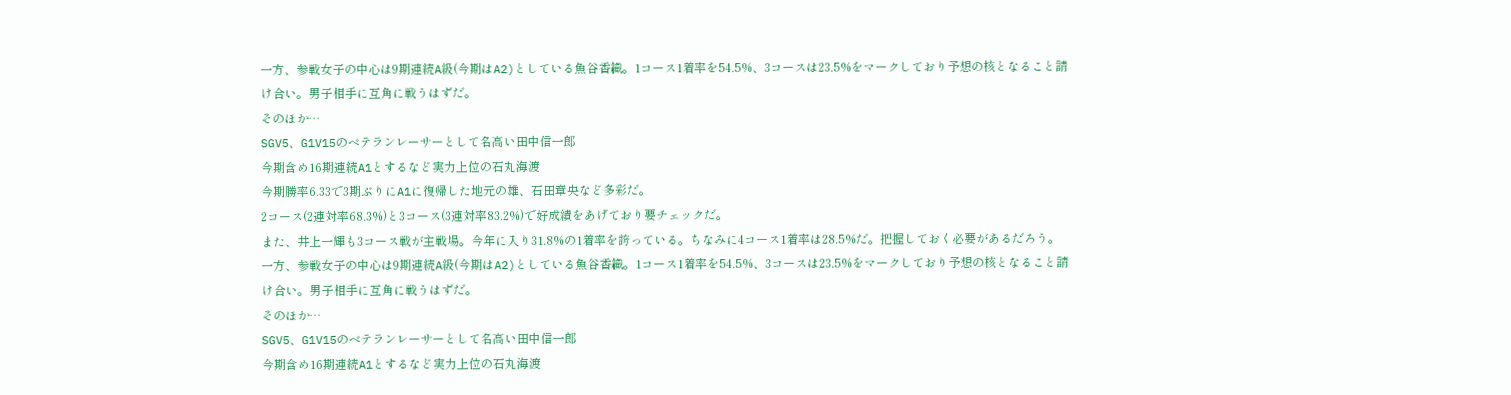一方、参戦女子の中心は9期連続A級(今期はA2)としている魚谷香織。1コース1着率を54.5%、3コースは23.5%をマークしており予想の核となること請け合い。男子相手に互角に戦うはずだ。
そのほか…
SGV5、G1V15のベテランレーサーとして名高い田中信一郎
今期含め16期連続A1とするなど実力上位の石丸海渡
今期勝率6.33で3期ぶりにA1に復帰した地元の雄、石田章央など多彩だ。
2コース(2連対率68.3%)と3コース(3連対率83.2%)で好成績をあげており要チェックだ。
また、井上一輝も3コース戦が主戦場。今年に入り31.8%の1着率を誇っている。ちなみに4コース1着率は28.5%だ。把握しておく必要があるだろう。
一方、参戦女子の中心は9期連続A級(今期はA2)としている魚谷香織。1コース1着率を54.5%、3コースは23.5%をマークしており予想の核となること請け合い。男子相手に互角に戦うはずだ。
そのほか…
SGV5、G1V15のベテランレーサーとして名高い田中信一郎
今期含め16期連続A1とするなど実力上位の石丸海渡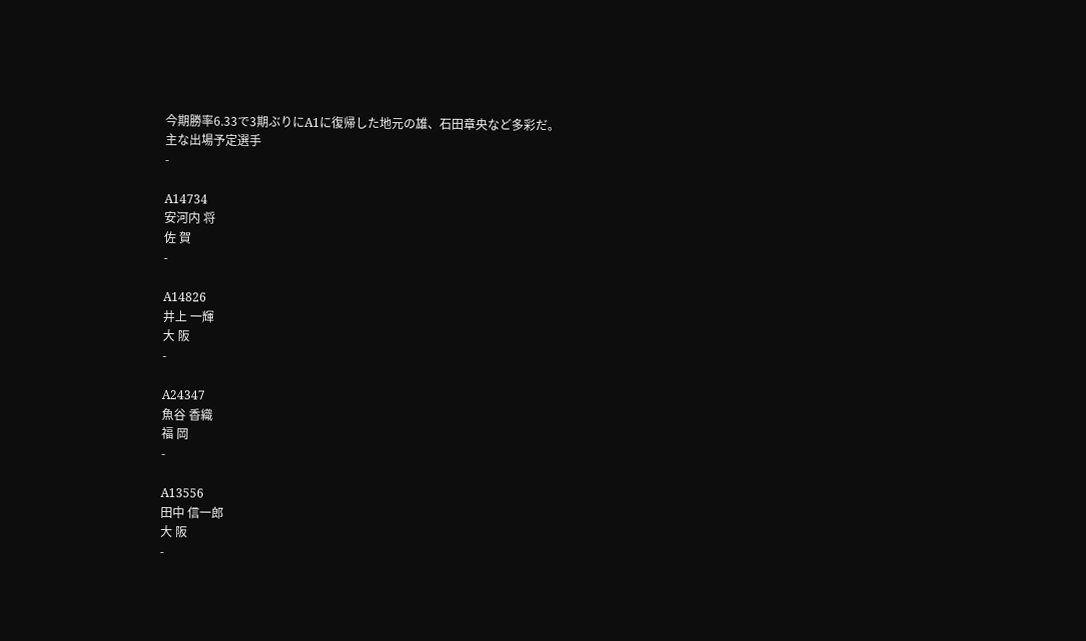今期勝率6.33で3期ぶりにA1に復帰した地元の雄、石田章央など多彩だ。
主な出場予定選手
-

A14734
安河内 将
佐 賀
-

A14826
井上 一輝
大 阪
-

A24347
魚谷 香織
福 岡
-

A13556
田中 信一郎
大 阪
-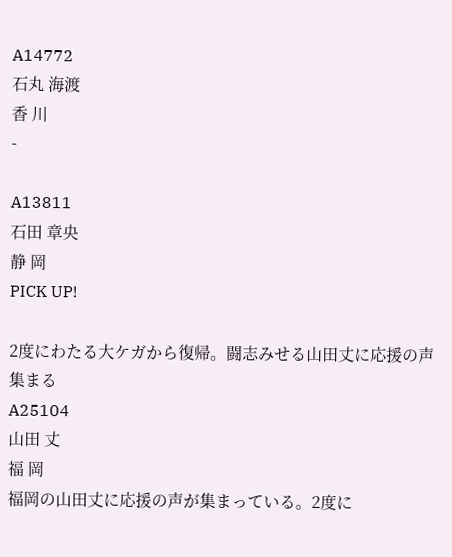A14772
石丸 海渡
香 川
-

A13811
石田 章央
静 岡
PICK UP!

2度にわたる大ケガから復帰。闘志みせる山田丈に応援の声集まる
A25104
山田 丈
福 岡
福岡の山田丈に応援の声が集まっている。2度に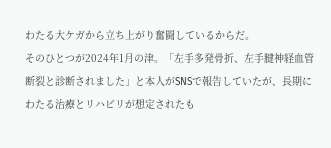わたる大ケガから立ち上がり奮闘しているからだ。
そのひとつが2024年1月の津。「左手多発骨折、左手腱神経血管断裂と診断されました」と本人がSNSで報告していたが、長期にわたる治療とリハビリが想定されたも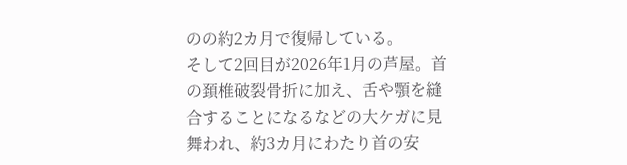のの約2カ月で復帰している。
そして2回目が2026年1月の芦屋。首の頚椎破裂骨折に加え、舌や顎を縫合することになるなどの大ケガに見舞われ、約3カ月にわたり首の安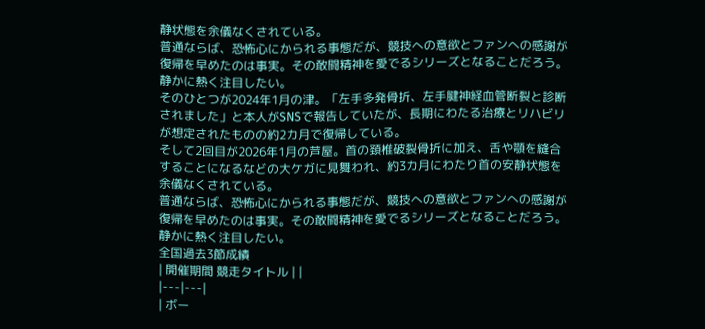静状態を余儀なくされている。
普通ならば、恐怖心にかられる事態だが、競技への意欲とファンへの感謝が復帰を早めたのは事実。その敢闘精神を愛でるシリーズとなることだろう。静かに熱く注目したい。
そのひとつが2024年1月の津。「左手多発骨折、左手腱神経血管断裂と診断されました」と本人がSNSで報告していたが、長期にわたる治療とリハビリが想定されたものの約2カ月で復帰している。
そして2回目が2026年1月の芦屋。首の頚椎破裂骨折に加え、舌や顎を縫合することになるなどの大ケガに見舞われ、約3カ月にわたり首の安静状態を余儀なくされている。
普通ならば、恐怖心にかられる事態だが、競技への意欲とファンへの感謝が復帰を早めたのは事実。その敢闘精神を愛でるシリーズとなることだろう。静かに熱く注目したい。
全国過去3節成績
| 開催期間 競走タイトル | |
|---|---|
| ボー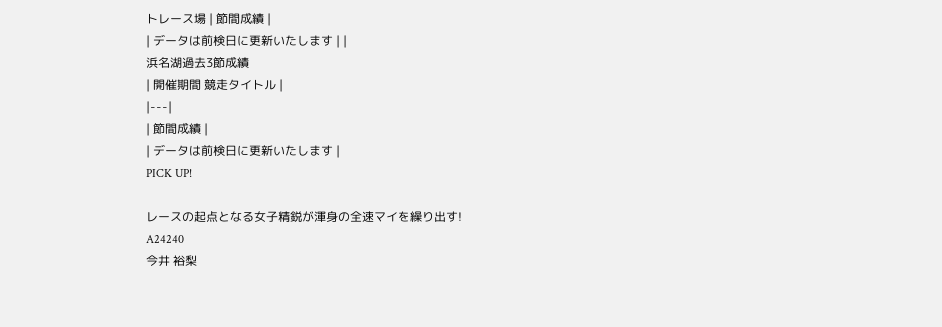トレース場 | 節間成績 |
| データは前検日に更新いたします | |
浜名湖過去3節成績
| 開催期間 競走タイトル |
|---|
| 節間成績 |
| データは前検日に更新いたします |
PICK UP!

レースの起点となる女子精鋭が渾身の全速マイを繰り出す!
A24240
今井 裕梨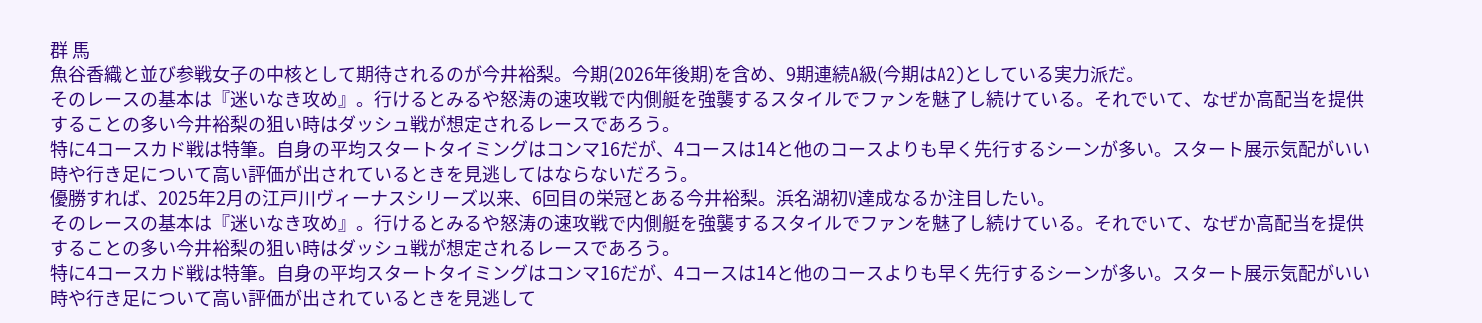群 馬
魚谷香織と並び参戦女子の中核として期待されるのが今井裕梨。今期(2026年後期)を含め、9期連続A級(今期はA2)としている実力派だ。
そのレースの基本は『迷いなき攻め』。行けるとみるや怒涛の速攻戦で内側艇を強襲するスタイルでファンを魅了し続けている。それでいて、なぜか高配当を提供することの多い今井裕梨の狙い時はダッシュ戦が想定されるレースであろう。
特に4コースカド戦は特筆。自身の平均スタートタイミングはコンマ16だが、4コースは14と他のコースよりも早く先行するシーンが多い。スタート展示気配がいい時や行き足について高い評価が出されているときを見逃してはならないだろう。
優勝すれば、2025年2月の江戸川ヴィーナスシリーズ以来、6回目の栄冠とある今井裕梨。浜名湖初V達成なるか注目したい。
そのレースの基本は『迷いなき攻め』。行けるとみるや怒涛の速攻戦で内側艇を強襲するスタイルでファンを魅了し続けている。それでいて、なぜか高配当を提供することの多い今井裕梨の狙い時はダッシュ戦が想定されるレースであろう。
特に4コースカド戦は特筆。自身の平均スタートタイミングはコンマ16だが、4コースは14と他のコースよりも早く先行するシーンが多い。スタート展示気配がいい時や行き足について高い評価が出されているときを見逃して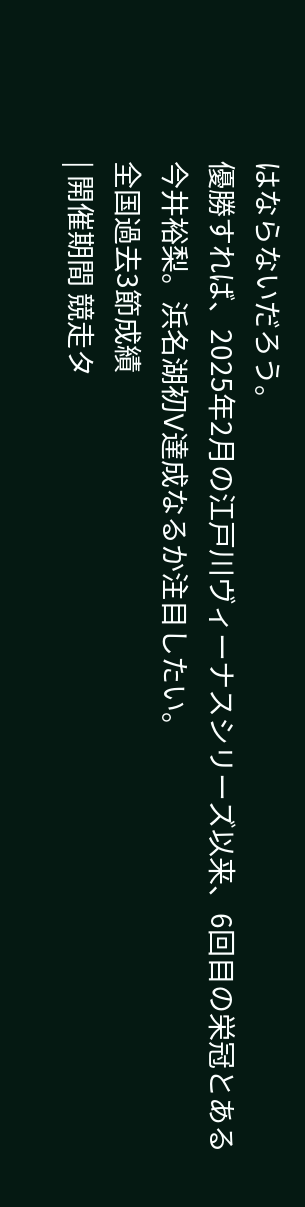はならないだろう。
優勝すれば、2025年2月の江戸川ヴィーナスシリーズ以来、6回目の栄冠とある今井裕梨。浜名湖初V達成なるか注目したい。
全国過去3節成績
| 開催期間 競走タ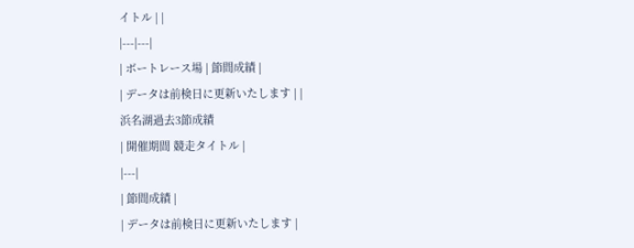イトル | |
|---|---|
| ボートレース場 | 節間成績 |
| データは前検日に更新いたします | |
浜名湖過去3節成績
| 開催期間 競走タイトル |
|---|
| 節間成績 |
| データは前検日に更新いたします |